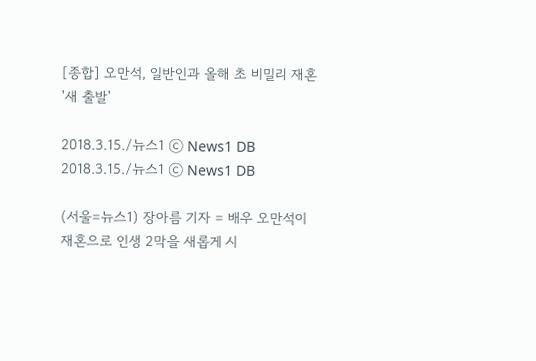[종합] 오만석, 일반인과 올해 초 비밀리 재혼 '새 출발'

2018.3.15./뉴스1 ⓒ News1 DB
2018.3.15./뉴스1 ⓒ News1 DB

(서울=뉴스1) 장아름 기자 = 배우 오만석이 재혼으로 인생 2막을 새롭게 시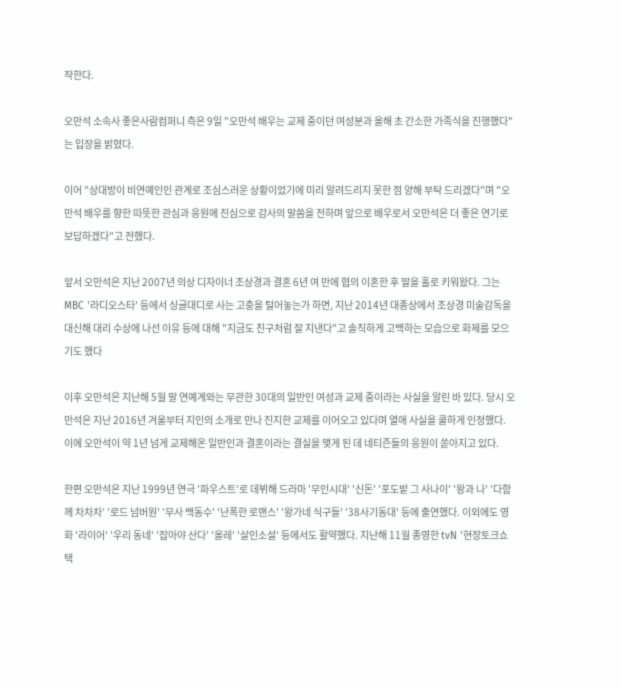작한다.

오만석 소속사 좋은사람컴퍼니 측은 9일 "오만석 배우는 교제 중이던 여성분과 올해 초 간소한 가족식을 진행했다"는 입장을 밝혔다.

이어 "상대방이 비연예인인 관계로 조심스러운 상황이었기에 미리 알려드리지 못한 점 양해 부탁 드리겠다"며 "오만석 배우를 향한 따뜻한 관심과 응원에 진심으로 감사의 말씀을 전하며 앞으로 배우로서 오만석은 더 좋은 연기로 보답하겠다"고 전했다.

앞서 오만석은 지난 2007년 의상 디자이너 조상경과 결혼 6년 여 만에 협의 이혼한 후 딸을 홀로 키워왔다. 그는 MBC '라디오스타' 등에서 싱글대디로 사는 고충을 털어놓는가 하면, 지난 2014년 대종상에서 조상경 미술감독을 대신해 대리 수상에 나선 이유 등에 대해 "지금도 친구처럼 잘 지낸다"고 솔직하게 고백하는 모습으로 화제를 모으기도 했다

이후 오만석은 지난해 5월 말 연예계와는 무관한 30대의 일반인 여성과 교제 중이라는 사실을 알린 바 있다. 당시 오만석은 지난 2016년 겨울부터 지인의 소개로 만나 진지한 교제를 이어오고 있다며 열애 사실을 쿨하게 인정했다. 이에 오만석이 약 1년 넘게 교제해온 일반인과 결혼이라는 결실을 맺게 된 데 네티즌들의 응원이 쏟아지고 있다.

한편 오만석은 지난 1999년 연극 '파우스트'로 데뷔해 드라마 '무인시대' '신돈' '포도밭 그 사나이' '왕과 나' '다함께 차차차' '로드 넘버원' '무사 백동수' '난폭한 로맨스' '왕가네 식구들' '38사기동대' 등에 출연했다. 이외에도 영화 '라이어' '우리 동네' '잡아야 산다' '올레' '살인소설' 등에서도 활약했다. 지난해 11월 종영한 tvN '현장토크쇼 택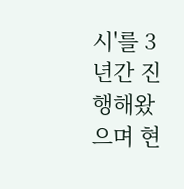시'를 3년간 진행해왔으며 현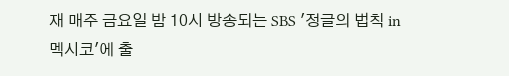재 매주 금요일 밤 10시 방송되는 SBS '정글의 법칙 in 멕시코'에 출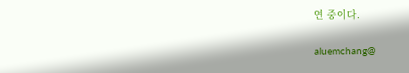연 중이다.

aluemchang@